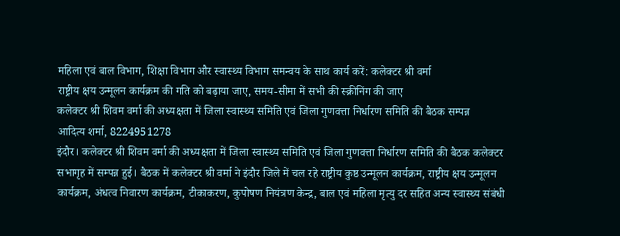महिला एवं बाल विभाग, शिक्षा विभाग और स्वास्थ्य विभाग समन्वय के साथ कार्य करें: कलेक्टर श्री वर्मा
राष्ट्रीय क्षय उन्मूलन कार्यक्रम की गति को बढ़ाया जाए, समय-सीमा में सभी की स्क्रीनिंग की जाए
कलेक्टर श्री शिवम वर्मा की अध्यक्षता में जिला स्वास्थ्य समिति एवं जिला गुणवत्ता निर्धारण समिति की बैठक सम्पन्न
आदित्य शर्मा, 8224951278
इंदौर। कलेक्टर श्री शिवम वर्मा की अध्यक्षता में जिला स्वास्थ्य समिति एवं जिला गुणवत्ता निर्धारण समिति की बैठक कलेक्टर सभागृह में सम्पन्न हुई। बैठक में कलेक्टर श्री वर्मा ने इंदौर जिले में चल रहे राष्ट्रीय कुष्ठ उन्मूलन कार्यक्रम, राष्ट्रीय क्षय उन्मूलन कार्यक्रम, अंधत्व निवारण कार्यक्रम, टीकाकरण, कुपोषण नियंत्रण केन्द्र, बाल एवं महिला मृत्यु दर सहित अन्य स्वास्थ्य संबंधी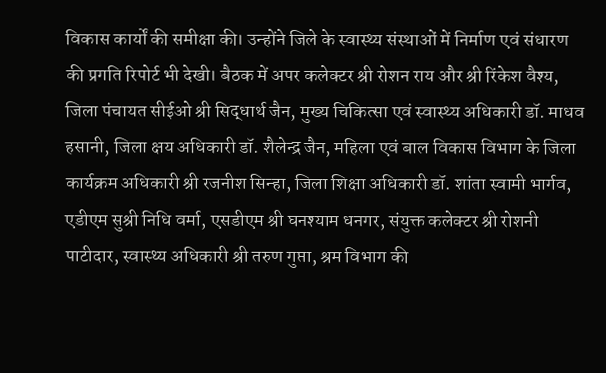विकास कार्यों की समीक्षा की। उन्होंने जिले के स्वास्थ्य संस्थाओं में निर्माण एवं संधारण की प्रगति रिपोर्ट भी देखी। बैठक में अपर कलेक्टर श्री रोशन राय और श्री रिंकेश वैश्य, जिला पंचायत सीईओ श्री सिद्धार्थ जैन, मुख्य चिकित्सा एवं स्वास्थ्य अधिकारी डॉ. माधव हसानी, जिला क्षय अधिकारी डॉ. शैलेन्द्र जैन, महिला एवं बाल विकास विभाग के जिला कार्यक्रम अधिकारी श्री रजनीश सिन्हा, जिला शिक्षा अधिकारी डॉ. शांता स्वामी भार्गव, एडीएम सुश्री निधि वर्मा, एसडीएम श्री घनश्याम धनगर, संयुक्त कलेक्टर श्री रोशनी पाटीदार, स्वास्थ्य अधिकारी श्री तरुण गुप्ता, श्रम विभाग की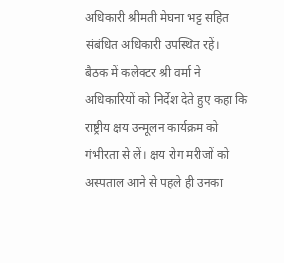अधिकारी श्रीमती मेघना भट्ट सहित संबंधित अधिकारी उपस्थित रहें।
बैठक में कलेक्टर श्री वर्मा ने अधिकारियों को निर्देश देते हुए कहा कि राष्ट्रीय क्षय उन्मूलन कार्यक्रम को गंभीरता से लें। क्षय रोग मरीजों को अस्पताल आने से पहले ही उनका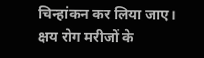चिन्हांकन कर लिया जाए। क्षय रोग मरीजों के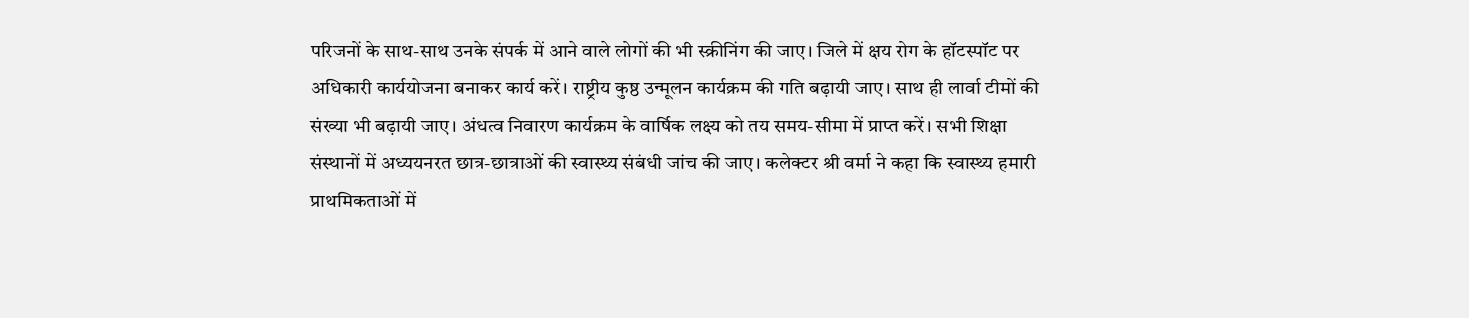परिजनों के साथ-साथ उनके संपर्क में आने वाले लोगों की भी स्क्रीनिंग की जाए। जिले में क्षय रोग के हॉटस्पॉट पर अधिकारी कार्ययोजना बनाकर कार्य करें। राष्ट्रीय कुष्ठ उन्मूलन कार्यक्रम की गति बढ़ायी जाए। साथ ही लार्वा टीमों की संख्या भी बढ़ायी जाए। अंधत्व निवारण कार्यक्रम के वार्षिक लक्ष्य को तय समय-सीमा में प्राप्त करें। सभी शिक्षा संस्थानों में अध्ययनरत छात्र-छात्राओं की स्वास्थ्य संबंधी जांच की जाए। कलेक्टर श्री वर्मा ने कहा कि स्वास्थ्य हमारी प्राथमिकताओं में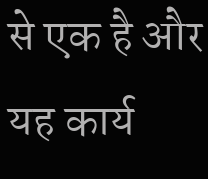से एक है और यह कार्य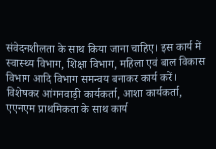संवेदनशीलता के साथ किया जाना चाहिए। इस कार्य में स्वास्थ्य विभाग, शिक्षा विभाग, महिला एवं बाल विकास विभाग आदि विभाग समन्वय बनाकर कार्य करें। विशेषकर आंगनवाड़ी कार्यकर्ता, आशा कार्यकर्ता, एएनएम प्राथमिकता के साथ कार्य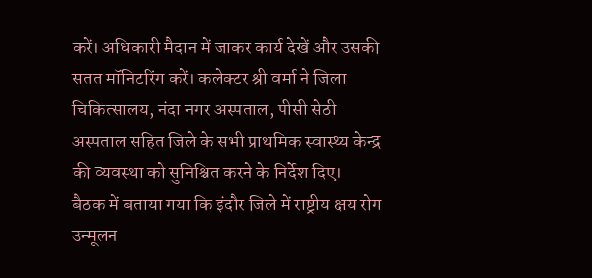करें। अधिकारी मैदान में जाकर कार्य देखें और उसकी सतत मॉनिटरिंग करें। कलेक्टर श्री वर्मा ने जिला चिकित्सालय, नंदा नगर अस्पताल, पीसी सेठी अस्पताल सहित जिले के सभी प्राथमिक स्वास्थ्य केन्द्र की व्यवस्था को सुनिश्चित करने के निर्देश दिए।
बैठक में बताया गया कि इंदौर जिले में राष्ट्रीय क्षय रोग उन्मूलन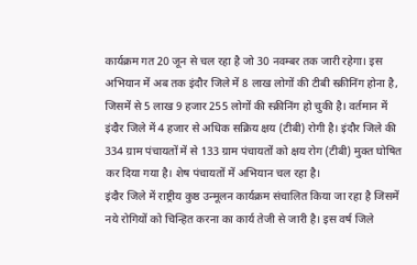कार्यक्रम गत 20 जून से चल रहा है जो 30 नवम्बर तक जारी रहेगा। इस अभियान में अब तक इंदौर जिले में 8 लाख लोगों की टीबी स्क्रीनिंग होना है, जिसमें से 5 लाख 9 हजार 255 लोगों की स्क्रीनिंग हो चुकी है। वर्तमान में इंदौर जिले में 4 हजार से अधिक सक्रिय क्षय (टीबी) रोगी है। इंदौर जिले की 334 ग्राम पंचायतों में से 133 ग्राम पंचायतों को क्षय रोग (टीबी) मुक्त घोषित कर दिया गया है। शेष पंचायतों में अभियान चल रहा है।
इंदौर जिले में राष्ट्रीय कुष्ठ उन्मूलन कार्यक्रम संचालित किया जा रहा है जिसमें नये रोगियों को चिन्हित करना का कार्य तेजी से जारी है। इस वर्ष जिले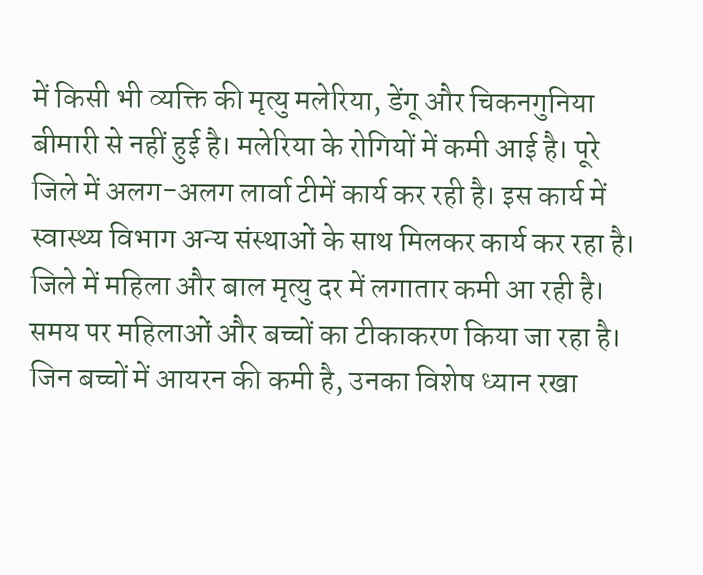में किसी भी व्यक्ति की मृत्यु मलेरिया, डेंगू और चिकनगुनिया बीमारी से नहीं हुई है। मलेरिया के रोगियों में कमी आई है। पूरे जिले में अलग-अलग लार्वा टीमें कार्य कर रही है। इस कार्य में स्वास्थ्य विभाग अन्य संस्थाओं के साथ मिलकर कार्य कर रहा है। जिले में महिला और बाल मृत्यु दर में लगातार कमी आ रही है। समय पर महिलाओं और बच्चों का टीकाकरण किया जा रहा है। जिन बच्चों में आयरन की कमी है, उनका विशेष ध्यान रखा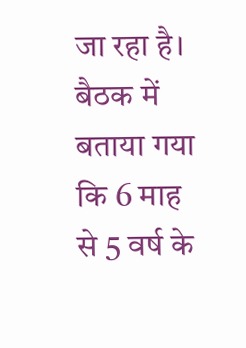जा रहा है। बैठक में बताया गया कि 6 माह से 5 वर्ष के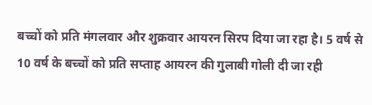बच्चों को प्रति मंगलवार और शुक्रवार आयरन सिरप दिया जा रहा है। 5 वर्ष से 10 वर्ष के बच्चों को प्रति सप्ताह आयरन की गुलाबी गोली दी जा रही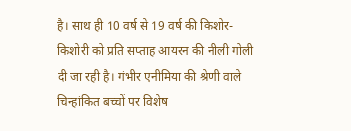है। साथ ही 10 वर्ष से 19 वर्ष की किशोर-किशोरी को प्रति सप्ताह आयरन की नीली गोली दी जा रही है। गंभीर एनीमिया की श्रेणी वाले चिन्हांकित बच्चों पर विशेष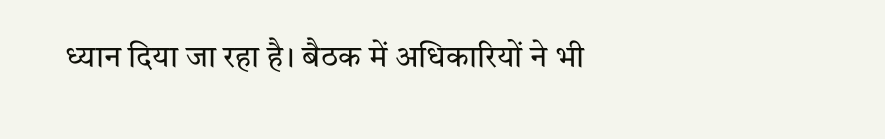ध्यान दिया जा रहा है। बैठक में अधिकारियों ने भी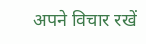अपने विचार रखें